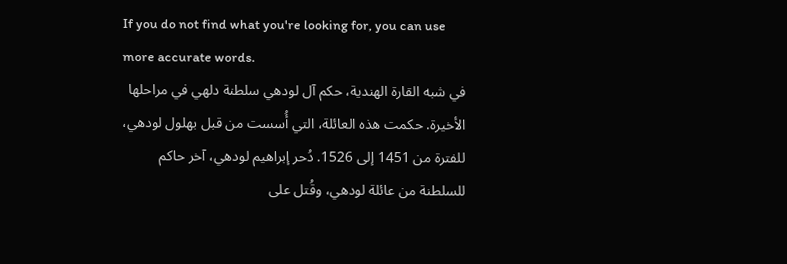If you do not find what you're looking for, you can use more accurate words.
في شبه القارة الهندية، حكم آل لودهي سلطنة دلهي في مراحلها الأخيرة. حكمت هذه العائلة، التي أُسست من قبل بهلول لودهي، للفترة من 1451 إلى 1526. دُحر إبراهيم لودهي، آخر حاكم للسلطنة من عائلة لودهي، وقُتل على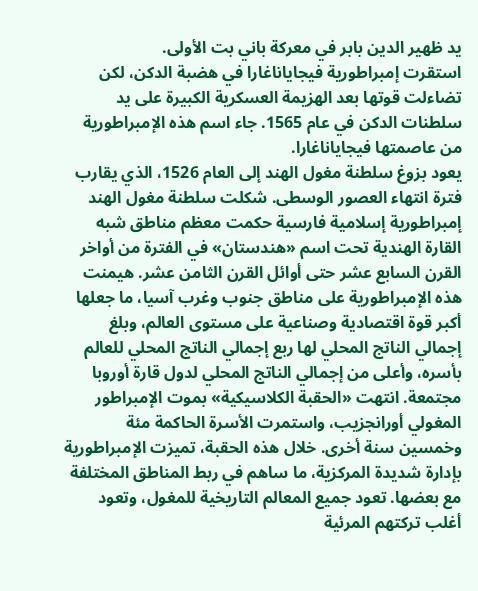يد ظهير الدين بابر في معركة باني بت الأولى.
استقرت إمبراطورية فيجاياناغارا في هضبة الدكن، لكن تضاءلت قوتها بعد الهزيمة العسكرية الكبيرة على يد سلطنات الدكن في عام 1565. جاء اسم هذه الإمبراطورية من عاصمتها فيجاياناغارا.
يعود بزوغ سلطنة مغول الهند إلى العام 1526، الذي يقارب فترة انتهاء العصور الوسطى. شكلت سلطنة مغول الهند إمبراطورية إسلامية فارسية حكمت معظم مناطق شبه القارة الهندية تحت اسم «هندستان» في الفترة من أواخر القرن السابع عشر حتى أوائل القرن الثامن عشر. هيمنت هذه الإمبراطورية على مناطق جنوب وغرب آسيا، ما جعلها أكبر قوة اقتصادية وصناعية على مستوى العالم، وبلغ إجمالي الناتج المحلي لها ربع إجمالي الناتج المحلي للعالم بأسره، وأعلى من إجمالي الناتج المحلي لدول قارة أوروبا مجتمعة. انتهت «الحقبة الكلاسيكية» بموت الإمبراطور المغولي أورانجزيب، واستمرت الأسرة الحاكمة مئة وخمسين سنة أخرى. خلال هذه الحقبة، تميزت الإمبراطورية بإدارة شديدة المركزية، ما ساهم في ربط المناطق المختلفة مع بعضها. تعود جميع المعالم التاريخية للمغول، وتعود أغلب تركتهم المرئية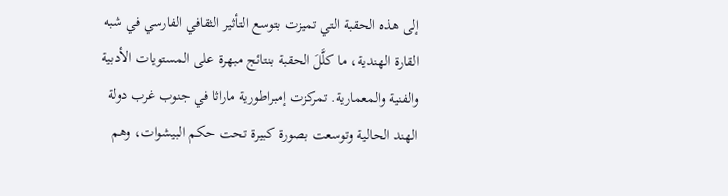إلى هذه الحقبة التي تميزت بتوسع التأثير الثقافي الفارسي في شبه القارة الهندية، ما كلَّلَ الحقبة بنتائج مبهرة على المستويات الأدبية والفنية والمعمارية. تمركزت إمبراطورية ماراثا في جنوب غرب دولة الهند الحالية وتوسعت بصورة كبيرة تحت حكم البيشوات، وهم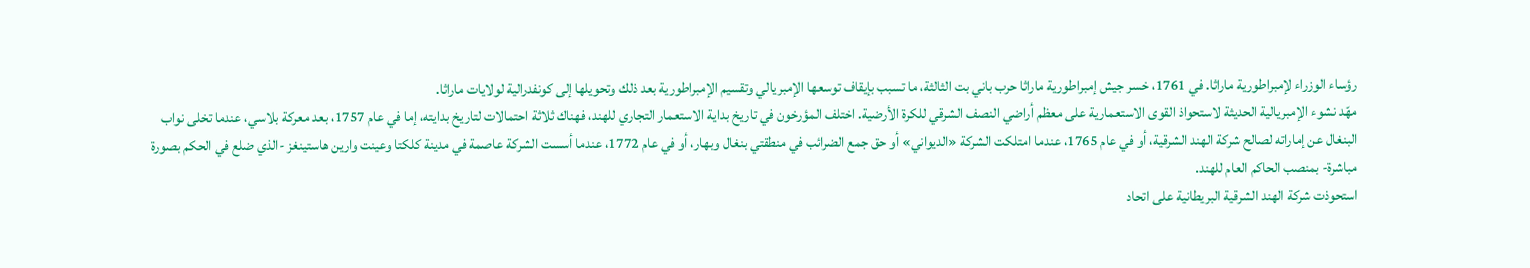رؤساء الوزراء لإمبراطورية ماراثا. في 1761، خسر جيش إمبراطورية ماراثا حرب باني بت الثالثة، ما تسبب بإيقاف توسعها الإمبريالي وتقسيم الإمبراطورية بعد ذلك وتحويلها إلى كونفدرالية لولايات ماراثا.
مهّد نشوء الإمبريالية الحديثة لاستحواذ القوى الاستعمارية على معظم أراضي النصف الشرقي للكرة الأرضية. اختلف المؤرخون في تاريخ بداية الاستعمار التجاري للهند، فهناك ثلاثة احتمالات لتاريخ بدايته، إما في عام 1757، بعد معركة بلاسي، عندما تخلى نواب البنغال عن إماراته لصالح شركة الهند الشرقية، أو في عام 1765، عندما امتلكت الشركة «الديواني» أو حق جمع الضرائب في منطقتي بنغال وبهار، أو في عام 1772، عندما أسست الشركة عاصمة في مدينة كلكتا وعينت وارين هاستينغز -الذي ضلع في الحكم بصورة مباشرة- بمنصب الحاكم العام للهند.
استحوذت شركة الهند الشرقية البريطانية على اتحاد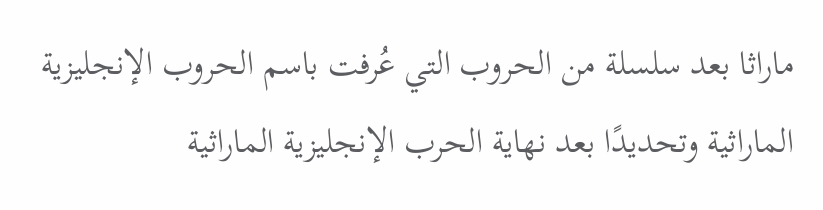ماراثا بعد سلسلة من الحروب التي عُرفت باسم الحروب الإنجليزية الماراثية وتحديدًا بعد نهاية الحرب الإنجليزية الماراثية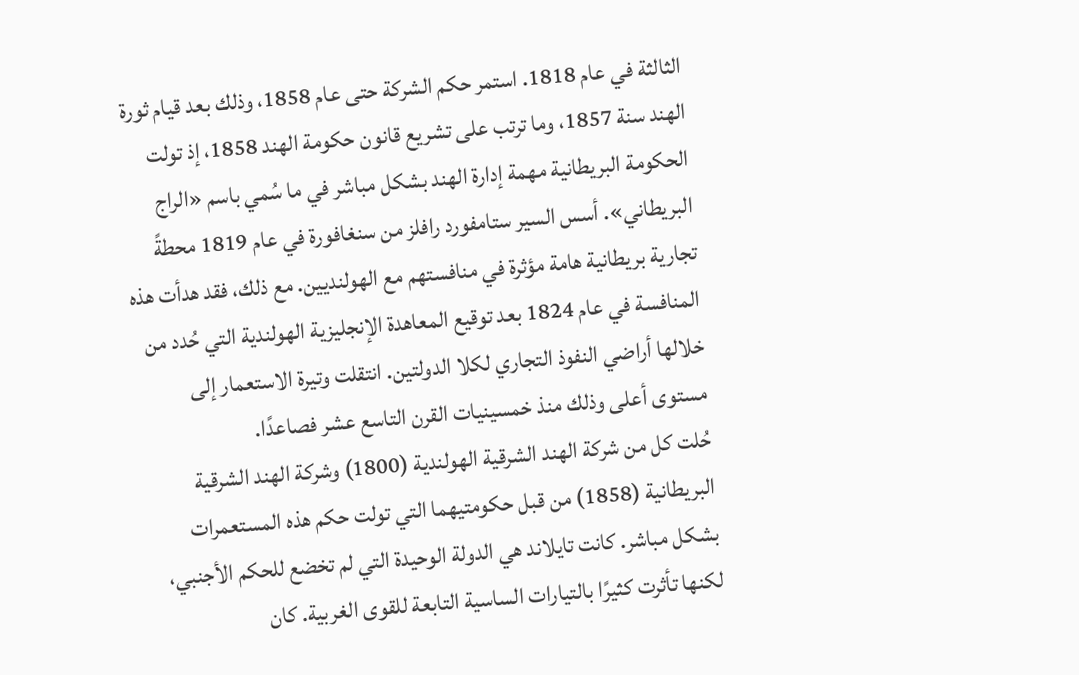الثالثة في عام 1818. استمر حكم الشركة حتى عام 1858، وذلك بعد قيام ثورة الهند سنة 1857، وما ترتب على تشريع قانون حكومة الهند 1858، إذ تولت الحكومة البريطانية مهمة إدارة الهند بشكل مباشر في ما سُمي باسم «الراج البريطاني». أسس السير ستامفورد رافلز من سنغافورة في عام 1819 محطةً تجارية بريطانية هامة مؤثرة في منافستهم مع الهولنديين. مع ذلك، فقد هدأت هذه المنافسة في عام 1824 بعد توقيع المعاهدة الإنجليزية الهولندية التي حُدد من خلالها أراضي النفوذ التجاري لكلا الدولتين. انتقلت وتيرة الاستعمار إلى مستوى أعلى وذلك منذ خمسينيات القرن التاسع عشر فصاعدًا.
حُلت كل من شركة الهند الشرقية الهولندية (1800) وشركة الهند الشرقية البريطانية (1858) من قبل حكومتيهما التي تولت حكم هذه المستعمرات بشكل مباشر. كانت تايلاند هي الدولة الوحيدة التي لم تخضع للحكم الأجنبي، لكنها تأثرت كثيرًا بالتيارات الساسية التابعة للقوى الغربية. كان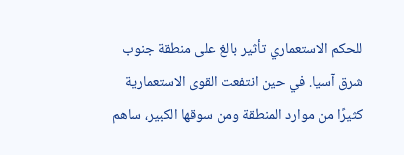للحكم الاستعماري تأثير بالغ على منطقة جنوب شرق آسيا. في حين انتفعت القوى الاستعمارية كثيرًا من موارد المنطقة ومن سوقها الكبير، ساهم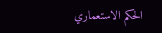الحكم الاستعماري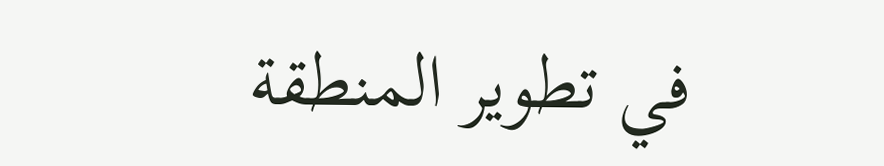في تطوير المنطقة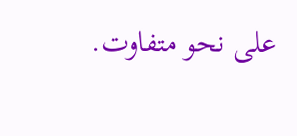على نحو متفاوت.